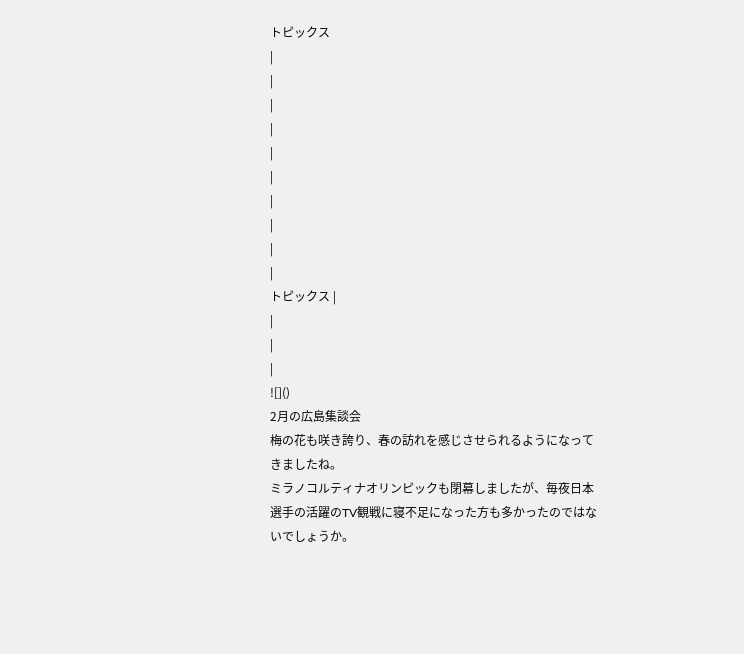トピックス
|
|
|
|
|
|
|
|
|
|
トピックス |
|
|
|
![]()
2月の広島集談会
梅の花も咲き誇り、春の訪れを感じさせられるようになってきましたね。
ミラノコルティナオリンピックも閉幕しましたが、毎夜日本選手の活躍のTV観戦に寝不足になった方も多かったのではないでしょうか。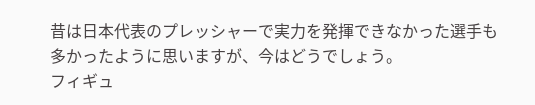昔は日本代表のプレッシャーで実力を発揮できなかった選手も
多かったように思いますが、今はどうでしょう。
フィギュ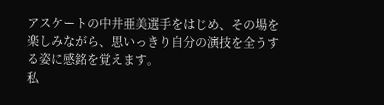アスケートの中井亜美選手をはじめ、その場を楽しみながら、思いっきり自分の演技を全うする姿に感銘を覚えます。
私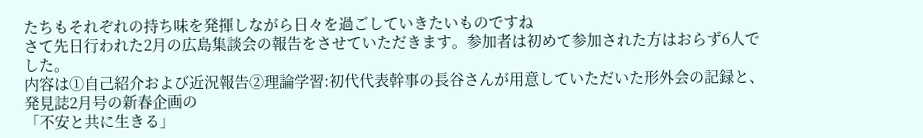たちもそれぞれの持ち味を発揮しながら日々を過ごしていきたいものですね
さて先日行われた2月の広島集談会の報告をさせていただきます。参加者は初めて参加された方はおらず6人でした。
内容は①自己紹介および近況報告②理論学習:初代代表幹事の長谷さんが用意していただいた形外会の記録と、発見誌2月号の新春企画の
「不安と共に生きる」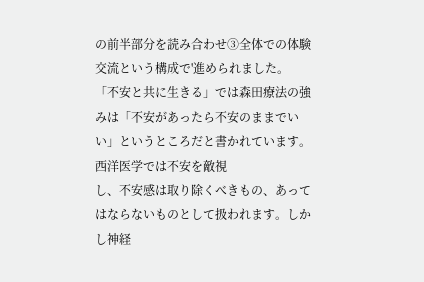の前半部分を読み合わせ③全体での体験交流という構成で'進められました。
「不安と共に生きる」では森田療法の強みは「不安があったら不安のままでいい」というところだと書かれています。西洋医学では不安を敵視
し、不安感は取り除くべきもの、あってはならないものとして扱われます。しかし神経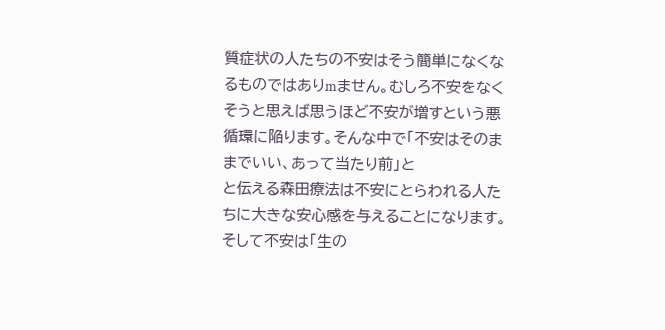質症状の人たちの不安はそう簡単になくなるものではありmません。むしろ不安をなくそうと思えば思うほど不安が増すという悪循環に陥ります。そんな中で「不安はそのままでいい、あって当たり前」と
と伝える森田療法は不安にとらわれる人たちに大きな安心感を与えることになります。そして不安は「生の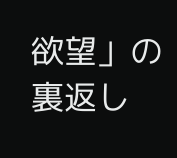欲望」の裏返し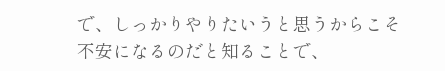で、しっかりやりたいうと思うからこそ不安になるのだと知ることで、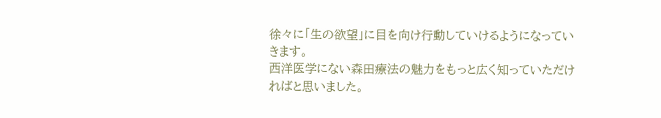徐々に「生の欲望」に目を向け行動していけるようになっていきます。
西洋医学にない森田療法の魅力をもっと広く知っていただければと思いました。